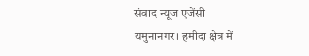संवाद न्यूज एजेंसी
यमुनानगर। हमीदा क्षेत्र में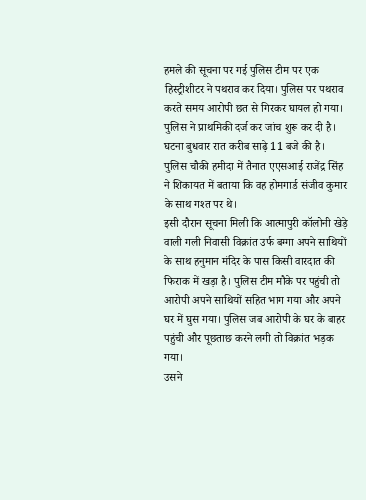हमले की सूचना पर गई पुलिस टीम पर एक हिस्ट्रीशीटर ने पथराव कर दिया। पुलिस पर पथराव करते समय आरोपी छत से गिरकर घायल हो गया। पुलिस ने प्राथमिकी दर्ज कर जांच शुरू कर दी है।
घटना बुधवार रात करीब साढ़े 11 बजे की है। पुलिस चौकी हमीदा में तैनात एएसआई राजेंद्र सिंह ने शिकायत में बताया कि वह होमगार्ड संजीव कुमार के साथ गश्त पर थे।
इसी दौरान सूचना मिली कि आत्मापुरी कॉलोनी खेड़े वाली गली निवासी विक्रांत उर्फ बग्गा अपने साथियों के साथ हनुमान मंदिर के पास किसी वारदात की फिराक में खड़ा है। पुलिस टीम मौके पर पहुंची तो आरोपी अपने साथियों सहित भाग गया और अपने घर में घुस गया। पुलिस जब आरोपी के घर के बाहर पहुंची और पूछताछ करने लगी तो विक्रांत भड़क गया।
उसने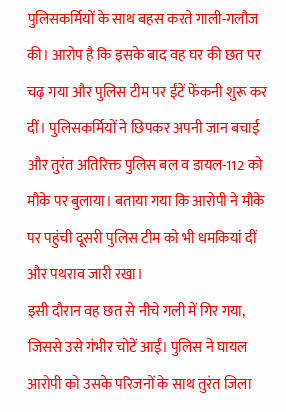पुलिसकर्मियों के साथ बहस करते गाली-गलौज की। आरोप है कि इसके बाद वह घर की छत पर चढ़ गया और पुलिस टीम पर ईंटें फेंकनी शुरू कर दीं। पुलिसकर्मियों ने छिपकर अपनी जान बचाई और तुरंत अतिरिक्त पुलिस बल व डायल-112 को मौके पर बुलाया। बताया गया कि आरोपी ने मौके पर पहुंची दूसरी पुलिस टीम को भी धमकियां दीं और पथराव जारी रखा।
इसी दौरान वह छत से नीचे गली में गिर गया, जिससे उसे गंभीर चोटें आईं। पुलिस ने घायल आरोपी को उसके परिजनों के साथ तुरंत जिला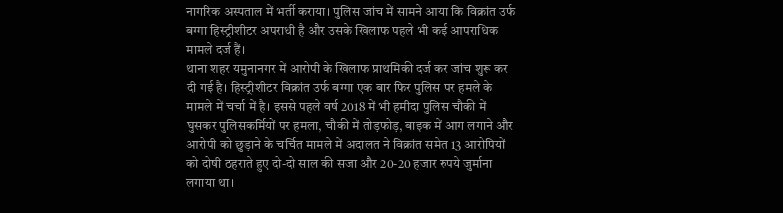नागरिक अस्पताल में भर्ती कराया। पुलिस जांच में सामने आया कि विक्रांत उर्फ बग्गा हिस्ट्रीशीटर अपराधी है और उसके खिलाफ पहले भी कई आपराधिक मामले दर्ज हैं।
थाना शहर यमुनानगर में आरोपी के खिलाफ प्राथमिकी दर्ज कर जांच शुरू कर दी गई है। हिस्ट्रीशीटर विक्रांत उर्फ बग्गा एक बार फिर पुलिस पर हमले के मामले में चर्चा में है। इससे पहले वर्ष 2018 में भी हमीदा पुलिस चौकी में घुसकर पुलिसकर्मियों पर हमला, चौकी में तोड़फोड़, बाइक में आग लगाने और आरोपी को छुड़ाने के चर्चित मामले में अदालत ने विक्रांत समेत 13 आरोपियों को दोषी ठहराते हुए दो-दो साल की सजा और 20-20 हजार रुपये जुर्माना लगाया था।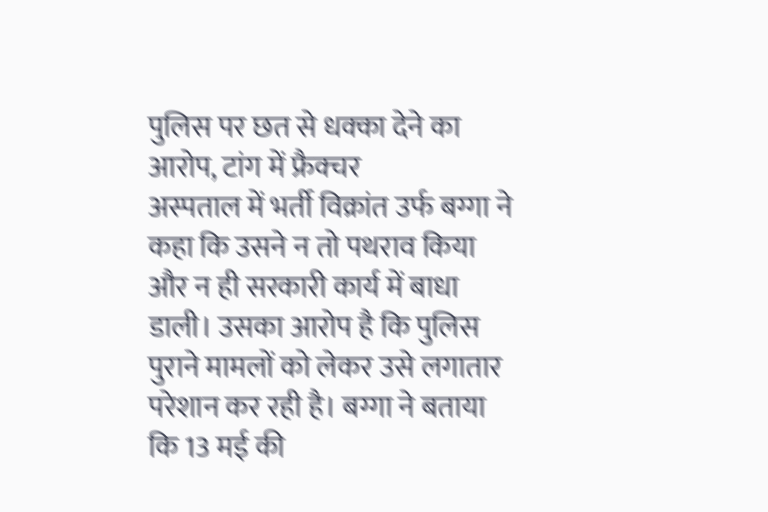पुलिस पर छत से धक्का देने का आरोप, टांग में फ्रैक्चर
अस्पताल में भर्ती विक्रांत उर्फ बग्गा ने कहा कि उसने न तो पथराव किया और न ही सरकारी कार्य में बाधा डाली। उसका आरोप है कि पुलिस पुराने मामलों को लेकर उसे लगातार परेशान कर रही है। बग्गा ने बताया कि 13 मई की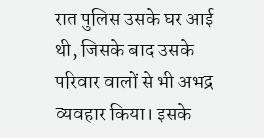रात पुलिस उसके घर आई थी, जिसके बाद उसके परिवार वालों से भी अभद्र व्यवहार किया। इसके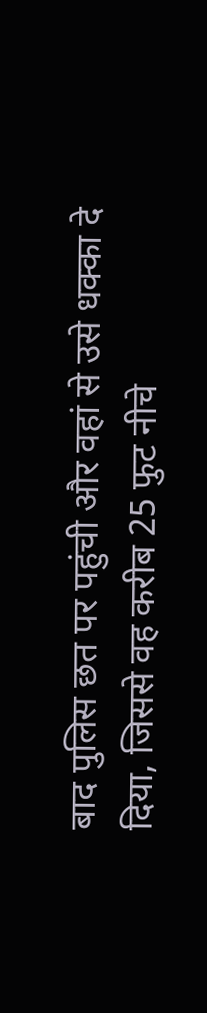बाद पुलिस छत पर पहुंची और वहां से उसे धक्का दे दिया, जिससे वह करीब 25 फुट नीचे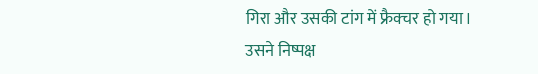गिरा और उसकी टांग में फ्रैक्चर हो गया। उसने निष्पक्ष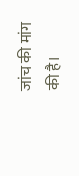जांच की मांग की है।